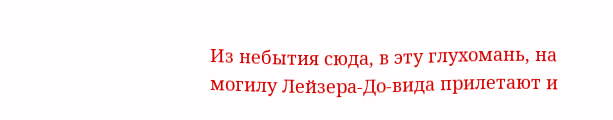Из небытия сюда, в эту глухомань, на могилу Лейзера-До-вида прилетают и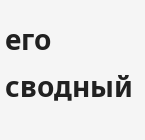его сводный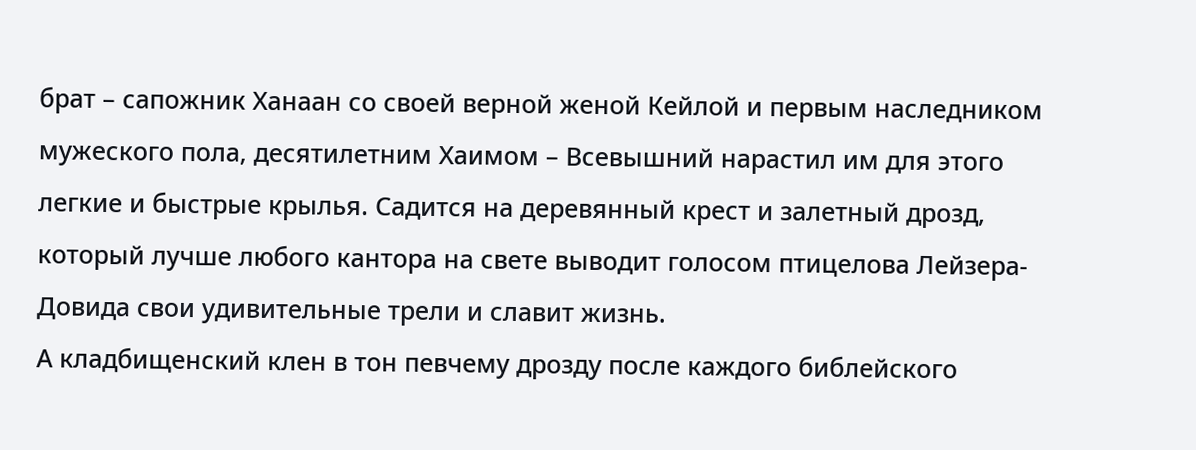брат – сапожник Ханаан со своей верной женой Кейлой и первым наследником мужеского пола, десятилетним Хаимом – Всевышний нарастил им для этого легкие и быстрые крылья. Садится на деревянный крест и залетный дрозд, который лучше любого кантора на свете выводит голосом птицелова Лейзера-Довида свои удивительные трели и славит жизнь.
А кладбищенский клен в тон певчему дрозду после каждого библейского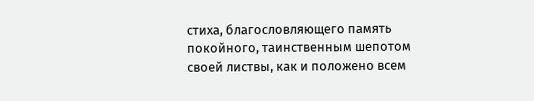стиха, благословляющего память покойного, таинственным шепотом своей листвы, как и положено всем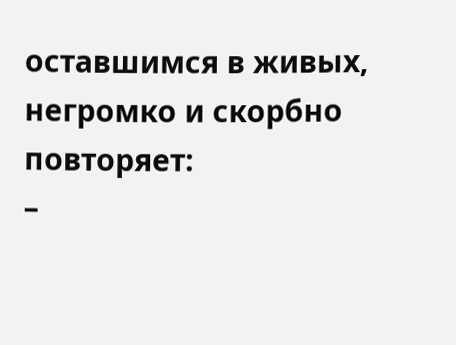оставшимся в живых, негромко и скорбно повторяет:
–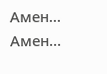Амен... Амен...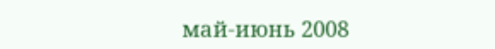май-июнь 2008